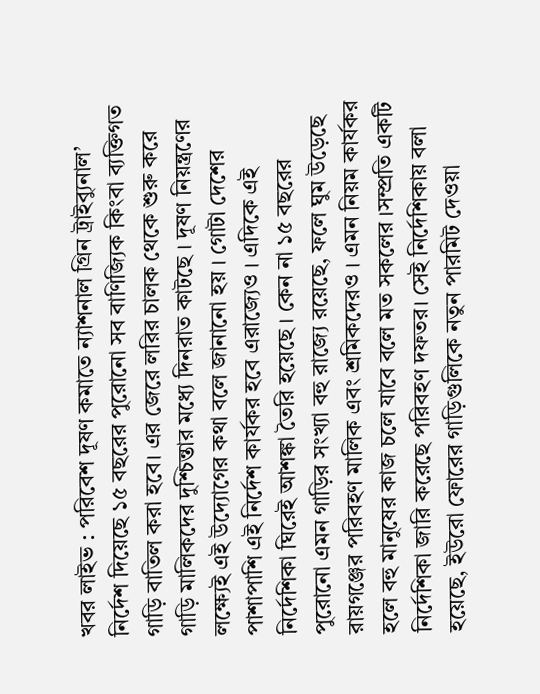খবর লাইভ : পরিবেশ দূষণ কমাতে ন্যাশনাল গ্রিন ট্রাইব্যুনাল’ নির্দেশ দিয়েছে ১৫ বছরের পুরোনো সব বাণিজ্যিক কিংবা ব্যক্তিগত গাড়ি বাতিল করা হবে। এর জেরে লরির চালক থেকে শুরু করে গাড়ি মালিকদের দুশ্চিন্তার মধ্যে দিনরাত কাটছে । দূষণ নিয়ন্ত্রণের লক্ষ্যেই এই উদ্যোগের কথা বলে জানানো হয় । গোটা দেশের পাশাপাশি এই নির্দেশ কার্যকর হবে এরাজ্যেও । এদিকে এই নির্দেশিকা ঘিরেই আশঙ্কা তৈরি হয়েছে । কেন না ১৫ বছরের পুরোনো এমন গাড়ির সংখ্যা বহু রাজ্যে রয়েছে, ফলে ঘুম উড়েছে রায়গঞ্জের পরিবহণ মালিক এবং শ্রমিকদেরও । এমন নিয়ম কার্যকর হলে বহু মানুষের কাজ চলে যাবে বলে মত সকলের ।সম্প্রতি একটি নির্দেশিকা জারি করেছে পরিবহণ দফতর। সেই নির্দেশিকায় বলা হয়েছে, ইউরো ফোরের গাড়িগুলিকে নতুন পারমিট দেওয়া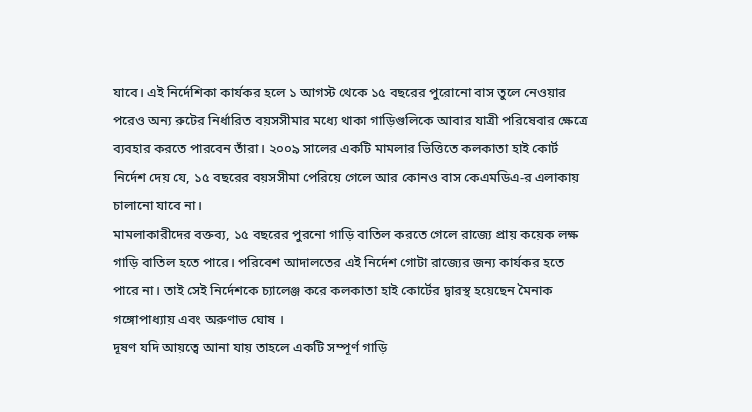যাবে। এই নির্দেশিকা কার্যকর হলে ১ আগস্ট থেকে ১৫ বছরের পুরোনো বাস তুলে নেওয়ার পরেও অন্য রুটের নির্ধারিত বয়সসীমার মধ্যে থাকা গাড়িগুলিকে আবার যাত্রী পরিষেবার ক্ষেত্রে ব্যবহার করতে পারবেন তাঁরা। ২০০৯ সালের একটি মামলার ভিত্তিতে কলকাতা হাই কোর্ট নির্দেশ দেয় যে, ১৫ বছরের বয়সসীমা পেরিয়ে গেলে আর কোনও বাস কেএমডিএ-র এলাকায় চালানো যাবে না।
মামলাকারীদের বক্তব্য, ১৫ বছরের পুরনো গাড়ি বাতিল করতে গেলে রাজ্যে প্রায় কয়েক লক্ষ গাড়ি বাতিল হতে পারে। পরিবেশ আদালতের এই নির্দেশ গোটা রাজ্যের জন্য কার্যকর হতে পারে না। তাই সেই নির্দেশকে চ্যালেঞ্জ করে কলকাতা হাই কোর্টের দ্বারস্থ হয়েছেন মৈনাক গঙ্গোপাধ্যায় এবং অরুণাভ ঘোষ ।
দূষণ যদি আয়ত্বে আনা যায় তাহলে একটি সম্পূর্ণ গাড়ি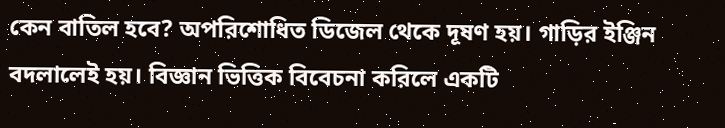কেন বাতিল হবে? অপরিশোধিত ডিজেল থেকে দূষণ হয়। গাড়ির ইঞ্জিন বদলালেই হয়। বিজ্ঞান ভিত্তিক বিবেচনা করিলে একটি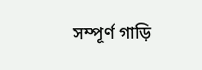সম্পূর্ণ গাড়ি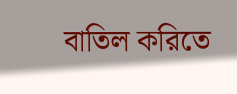বাতিল করিতে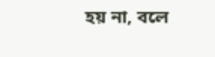হয় না, বলে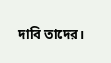দাবি তাদের।